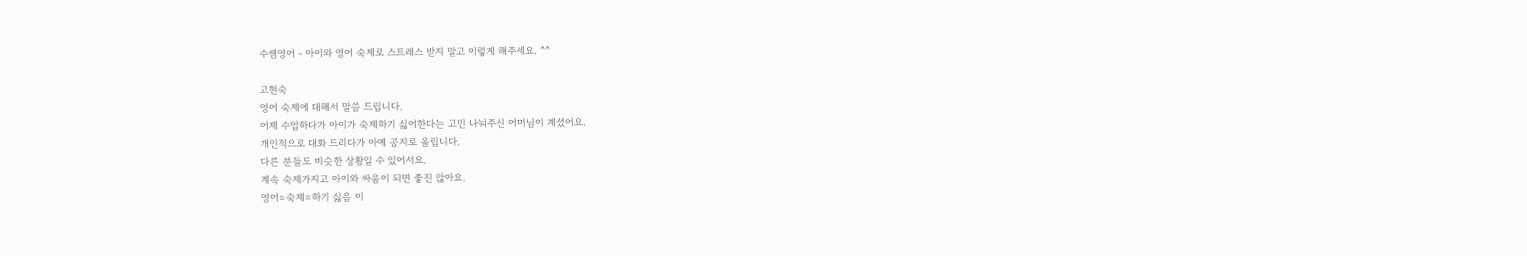수쌤영어 - 아이와 영어 숙제로 스트레스 받지 말고 이렇게 해주세요. ^^

고현숙
영어 숙제에 대해서 말씀 드립니다.
어제 수업하다가 아이가 숙제하기 싫어한다는 고민 나눠주신 어머님이 계셨어요.
개인적으로 대화 드리다가 아예 공지로 올립니다.
다른 분들도 비슷한 상황일 수 있어서요.
계속 숙제가지고 아이와 싸움이 되면 좋진 않아요.
영어=숙제=하기 싫음 이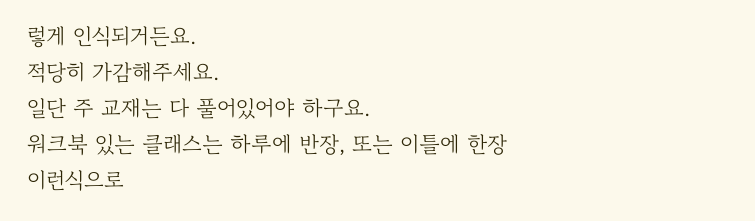렇게 인식되거든요.
적당히 가감해주세요.
일단 주 교재는 다 풀어있어야 하구요.
워크북 있는 클래스는 하루에 반장, 또는 이틀에 한장 이런식으로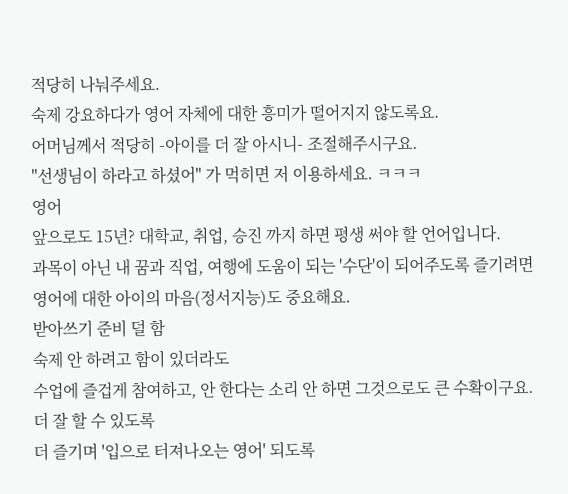적당히 나눠주세요.
숙제 강요하다가 영어 자체에 대한 흥미가 떨어지지 않도록요.
어머님께서 적당히 -아이를 더 잘 아시니- 조절해주시구요.
"선생님이 하라고 하셨어" 가 먹히면 저 이용하세요. ㅋㅋㅋ
영어
앞으로도 15년? 대학교, 취업, 승진 까지 하면 평생 써야 할 언어입니다.
과목이 아닌 내 꿈과 직업, 여행에 도움이 되는 '수단'이 되어주도록 즐기려면
영어에 대한 아이의 마음(정서지능)도 중요해요.
받아쓰기 준비 덜 함
숙제 안 하려고 함이 있더라도
수업에 즐겁게 참여하고, 안 한다는 소리 안 하면 그것으로도 큰 수확이구요.
더 잘 할 수 있도록
더 즐기며 '입으로 터져나오는 영어' 되도록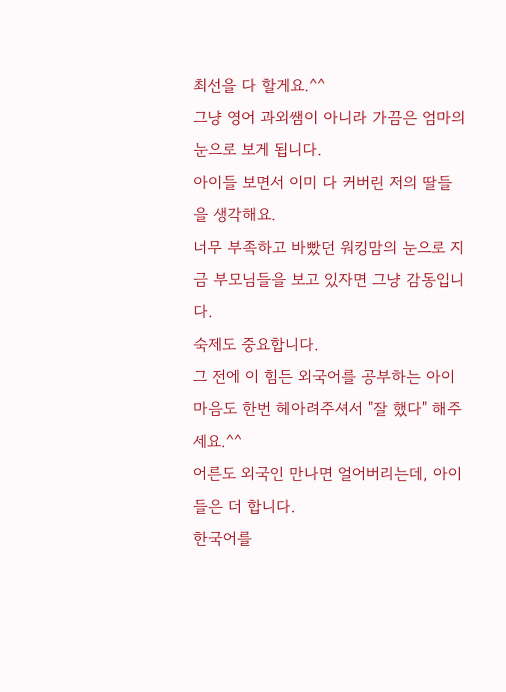최선을 다 할게요.^^
그냥 영어 과외쌤이 아니라 가끔은 엄마의 눈으로 보게 됩니다.
아이들 보면서 이미 다 커버린 저의 딸들을 생각해요.
너무 부족하고 바빴던 워킹맘의 눈으로 지금 부모님들을 보고 있자면 그냥 감동입니다.
숙제도 중요합니다.
그 전에 이 힘든 외국어를 공부하는 아이 마음도 한번 헤아려주셔서 "잘 했다" 해주세요.^^
어른도 외국인 만나면 얼어버리는데, 아이들은 더 합니다.
한국어를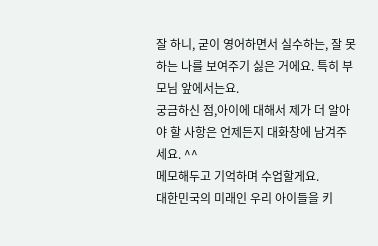잘 하니, 굳이 영어하면서 실수하는, 잘 못 하는 나를 보여주기 싫은 거에요. 특히 부모님 앞에서는요.
궁금하신 점,아이에 대해서 제가 더 알아야 할 사항은 언제든지 대화창에 남겨주세요. ^^
메모해두고 기억하며 수업할게요.
대한민국의 미래인 우리 아이들을 키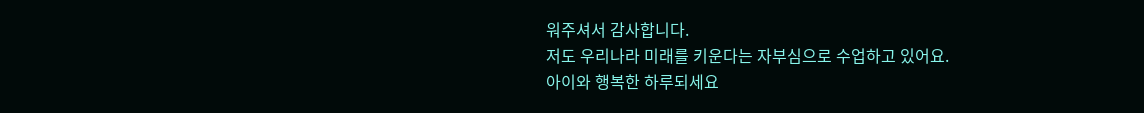워주셔서 감사합니다.
저도 우리나라 미래를 키운다는 자부심으로 수업하고 있어요.
아이와 행복한 하루되세요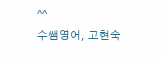^^
수쌤영어, 고현숙